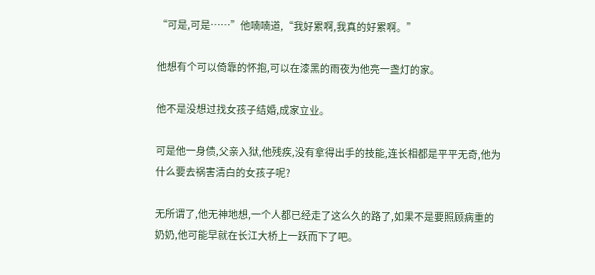“可是,可是……”他喃喃道,“我好累啊,我真的好累啊。”

他想有个可以倚靠的怀抱,可以在漆黑的雨夜为他亮一盏灯的家。

他不是没想过找女孩子结婚,成家立业。

可是他一身债,父亲入狱,他残疾,没有拿得出手的技能,连长相都是平平无奇,他为什么要去祸害清白的女孩子呢?

无所谓了,他无神地想,一个人都已经走了这么久的路了,如果不是要照顾病重的奶奶,他可能早就在长江大桥上一跃而下了吧。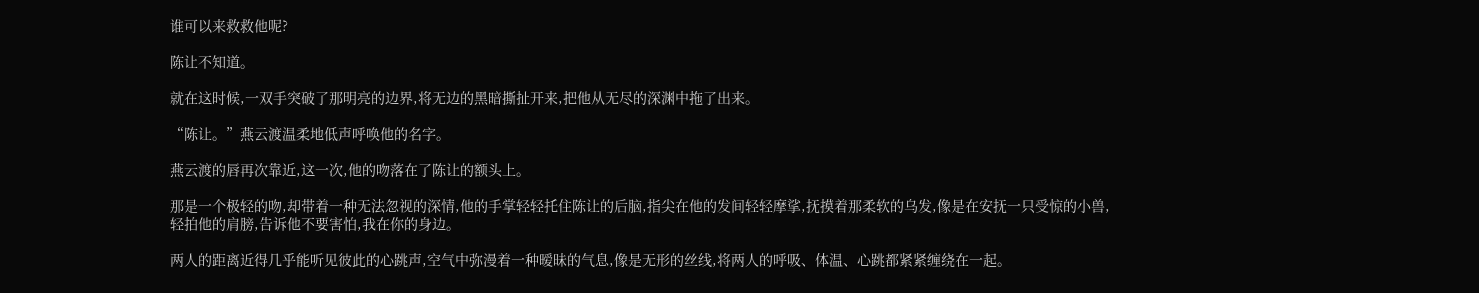谁可以来救救他呢?

陈让不知道。

就在这时候,一双手突破了那明亮的边界,将无边的黑暗撕扯开来,把他从无尽的深渊中拖了出来。

“陈让。”燕云渡温柔地低声呼唤他的名字。

燕云渡的唇再次靠近,这一次,他的吻落在了陈让的额头上。

那是一个极轻的吻,却带着一种无法忽视的深情,他的手掌轻轻托住陈让的后脑,指尖在他的发间轻轻摩挲,抚摸着那柔软的乌发,像是在安抚一只受惊的小兽,轻拍他的肩膀,告诉他不要害怕,我在你的身边。

两人的距离近得几乎能听见彼此的心跳声,空气中弥漫着一种暧昧的气息,像是无形的丝线,将两人的呼吸、体温、心跳都紧紧缠绕在一起。